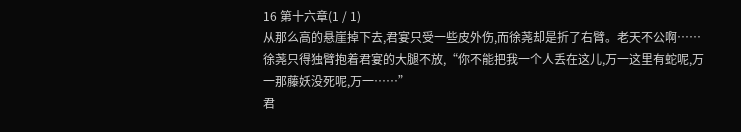16 第十六章(1 / 1)
从那么高的悬崖掉下去,君宴只受一些皮外伤,而徐荛却是折了右臂。老天不公啊……
徐荛只得独臂抱着君宴的大腿不放,“你不能把我一个人丢在这儿,万一这里有蛇呢,万一那藤妖没死呢,万一……”
君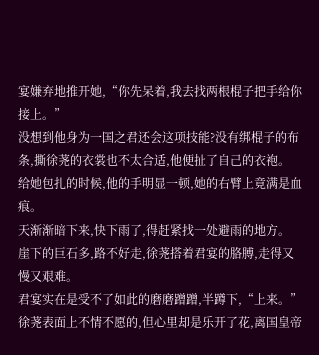宴嫌弃地推开她,“你先呆着,我去找两根棍子把手给你接上。”
没想到他身为一国之君还会这项技能?没有绑棍子的布条,撕徐荛的衣裳也不太合适,他便扯了自己的衣袍。
给她包扎的时候,他的手明显一顿,她的右臂上竟满是血痕。
天渐渐暗下来,快下雨了,得赶紧找一处避雨的地方。
崖下的巨石多,路不好走,徐荛搭着君宴的胳膊,走得又慢又艰难。
君宴实在是受不了如此的磨磨蹭蹭,半蹲下,“上来。”
徐荛表面上不情不愿的,但心里却是乐开了花,离国皇帝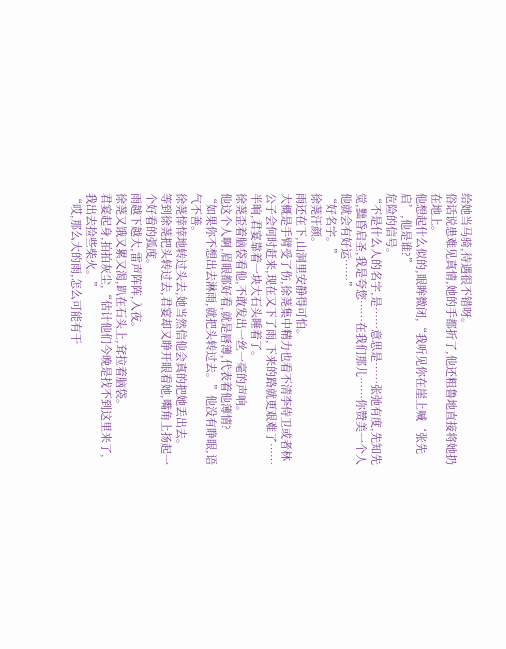给她当马骑,待遇很不错呀。
俗话说患难见真情,她的手都折了,他还粗鲁地直接将她扔在地上。
他想起什么似的,眼眸微闭,“我听见你在崖上喊‘张先启’,他是谁?”
危险的信号。
“不是什么人的名字,是……意思是……张弛有度,先知先觉,黜昏启圣,我是夸您……在我们那儿……你赞美一个人他就会有好运……”
“好名字。”
徐荛汗颜。
雨还在下,山洞里安静得可怕。
大概是手臂受了伤,徐荛集中精力也看不清李侍卫或者林公子会何时赶来,现在又下了雨,下来的路就更艰难了……
半晌,君宴靠着一块大石头睡着了。
徐荛歪着脑袋看他,不敢发出一丝一毫的声响。
他这个人啊,眉眼都好看,就是唇薄,代表着他薄情?
“如果你不想出去淋雨,就把头转过去。”他没有睁眼,语气不善。
徐荛悻悻地转过头去,她当然信他会真的把她丢出去。
等到徐荛把头转过去,君宴却又睁开眼看她,嘴角上扬起一个好看的弧度。
雨越下越大,雷声阵阵,入夜。
徐荛又饿又累又渴,趴在石头上,耷拉着脑袋。
君宴起身,拍拍灰尘,“估计他们今晚是找不到这里来了,我出去捡些柴火。”
“哎,那么大的雨,怎么可能有干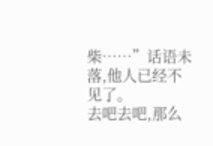柴……”话语未落,他人已经不见了。
去吧去吧,那么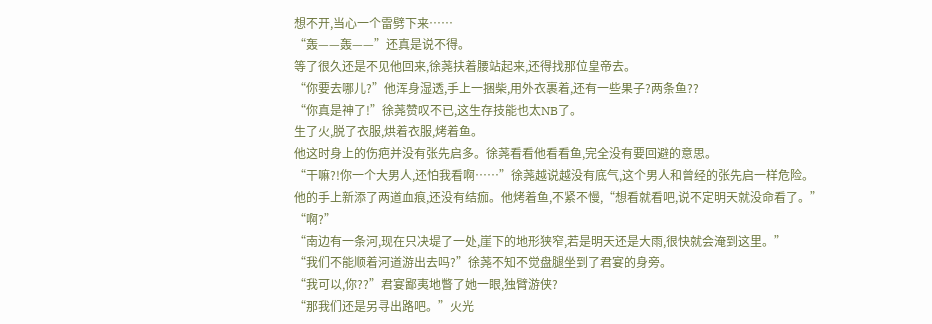想不开,当心一个雷劈下来……
“轰——轰——”还真是说不得。
等了很久还是不见他回来,徐荛扶着腰站起来,还得找那位皇帝去。
“你要去哪儿?”他浑身湿透,手上一捆柴,用外衣裹着,还有一些果子?两条鱼??
“你真是神了!”徐荛赞叹不已,这生存技能也太NB了。
生了火,脱了衣服,烘着衣服,烤着鱼。
他这时身上的伤疤并没有张先启多。徐荛看看他看看鱼,完全没有要回避的意思。
“干嘛?!你一个大男人,还怕我看啊……”徐荛越说越没有底气,这个男人和曾经的张先启一样危险。
他的手上新添了两道血痕,还没有结痂。他烤着鱼,不紧不慢,“想看就看吧,说不定明天就没命看了。”
“啊?”
“南边有一条河,现在只决堤了一处,崖下的地形狭窄,若是明天还是大雨,很快就会淹到这里。”
“我们不能顺着河道游出去吗?”徐荛不知不觉盘腿坐到了君宴的身旁。
“我可以,你??”君宴鄙夷地瞥了她一眼,独臂游侠?
“那我们还是另寻出路吧。”火光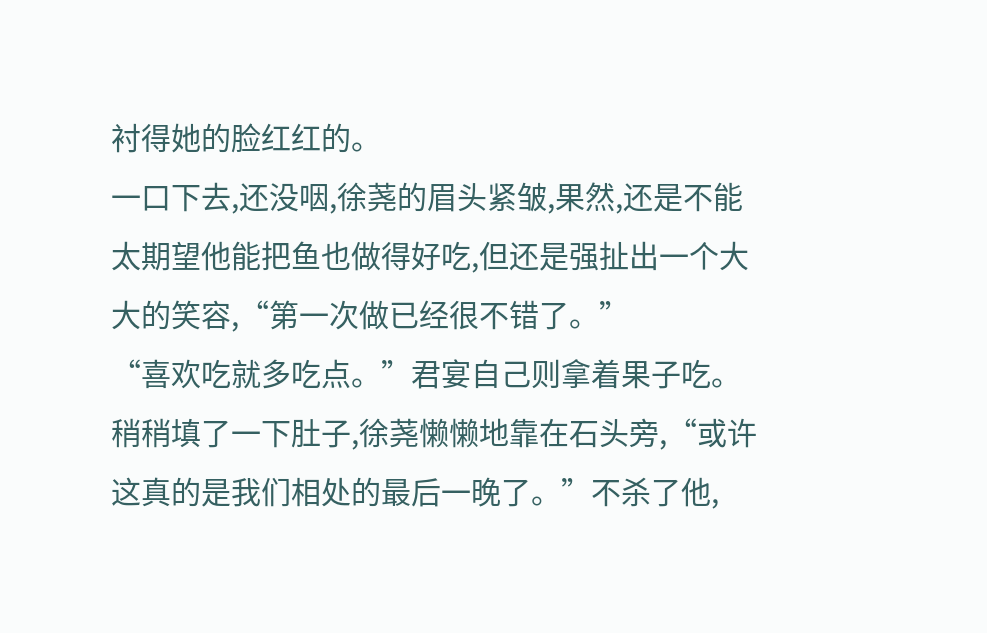衬得她的脸红红的。
一口下去,还没咽,徐荛的眉头紧皱,果然,还是不能太期望他能把鱼也做得好吃,但还是强扯出一个大大的笑容,“第一次做已经很不错了。”
“喜欢吃就多吃点。”君宴自己则拿着果子吃。
稍稍填了一下肚子,徐荛懒懒地靠在石头旁,“或许这真的是我们相处的最后一晚了。”不杀了他,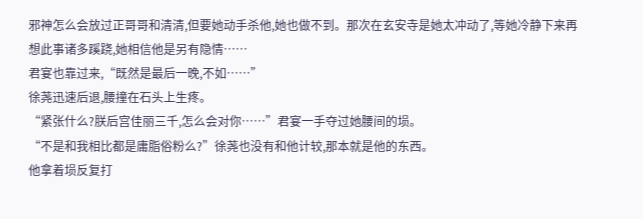邪神怎么会放过正哥哥和清清,但要她动手杀他,她也做不到。那次在玄安寺是她太冲动了,等她冷静下来再想此事诸多蹊跷,她相信他是另有隐情……
君宴也靠过来,“既然是最后一晚,不如……”
徐荛迅速后退,腰撞在石头上生疼。
“紧张什么?朕后宫佳丽三千,怎么会对你……”君宴一手夺过她腰间的埙。
“不是和我相比都是庸脂俗粉么?”徐荛也没有和他计较,那本就是他的东西。
他拿着埙反复打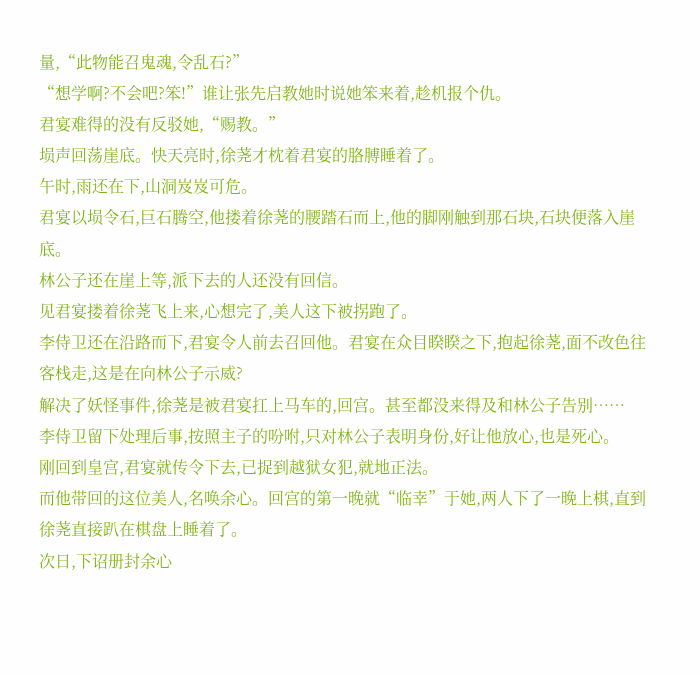量,“此物能召鬼魂,令乱石?”
“想学啊?不会吧?笨!”谁让张先启教她时说她笨来着,趁机报个仇。
君宴难得的没有反驳她,“赐教。”
埙声回荡崖底。快天亮时,徐荛才枕着君宴的胳膊睡着了。
午时,雨还在下,山洞岌岌可危。
君宴以埙令石,巨石腾空,他搂着徐荛的腰踏石而上,他的脚刚触到那石块,石块便落入崖底。
林公子还在崖上等,派下去的人还没有回信。
见君宴搂着徐荛飞上来,心想完了,美人这下被拐跑了。
李侍卫还在沿路而下,君宴令人前去召回他。君宴在众目睽睽之下,抱起徐荛,面不改色往客栈走,这是在向林公子示威?
解决了妖怪事件,徐荛是被君宴扛上马车的,回宫。甚至都没来得及和林公子告别……
李侍卫留下处理后事,按照主子的吩咐,只对林公子表明身份,好让他放心,也是死心。
刚回到皇宫,君宴就传令下去,已捉到越狱女犯,就地正法。
而他带回的这位美人,名唤余心。回宫的第一晚就“临幸”于她,两人下了一晚上棋,直到徐荛直接趴在棋盘上睡着了。
次日,下诏册封余心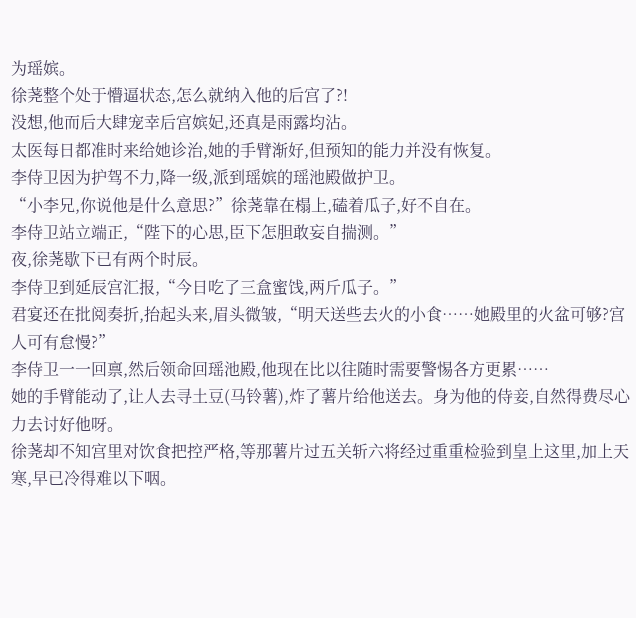为瑶嫔。
徐荛整个处于懵逼状态,怎么就纳入他的后宫了?!
没想,他而后大肆宠幸后宫嫔妃,还真是雨露均沾。
太医每日都准时来给她诊治,她的手臂渐好,但预知的能力并没有恢复。
李侍卫因为护驾不力,降一级,派到瑶嫔的瑶池殿做护卫。
“小李兄,你说他是什么意思?”徐荛靠在榻上,磕着瓜子,好不自在。
李侍卫站立端正,“陛下的心思,臣下怎胆敢妄自揣测。”
夜,徐荛歇下已有两个时辰。
李侍卫到延辰宫汇报,“今日吃了三盒蜜饯,两斤瓜子。”
君宴还在批阅奏折,抬起头来,眉头微皱,“明天送些去火的小食……她殿里的火盆可够?宫人可有怠慢?”
李侍卫一一回禀,然后领命回瑶池殿,他现在比以往随时需要警惕各方更累……
她的手臂能动了,让人去寻土豆(马铃薯),炸了薯片给他送去。身为他的侍妾,自然得费尽心力去讨好他呀。
徐荛却不知宫里对饮食把控严格,等那薯片过五关斩六将经过重重检验到皇上这里,加上天寒,早已冷得难以下咽。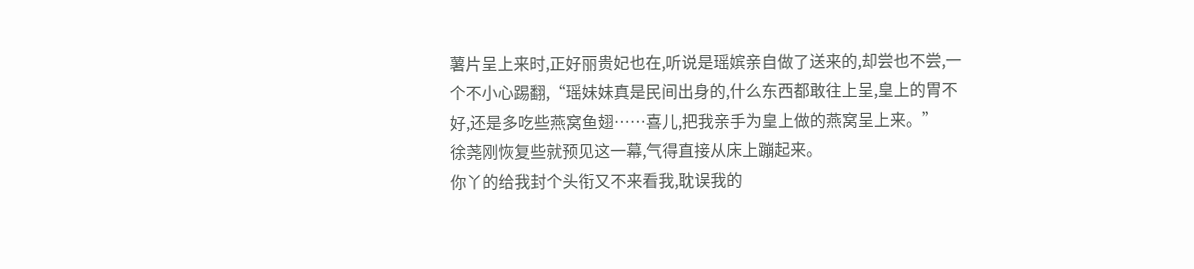薯片呈上来时,正好丽贵妃也在,听说是瑶嫔亲自做了送来的,却尝也不尝,一个不小心踢翻,“瑶妹妹真是民间出身的,什么东西都敢往上呈,皇上的胃不好,还是多吃些燕窝鱼翅……喜儿,把我亲手为皇上做的燕窝呈上来。”
徐荛刚恢复些就预见这一幕,气得直接从床上蹦起来。
你丫的给我封个头衔又不来看我,耽误我的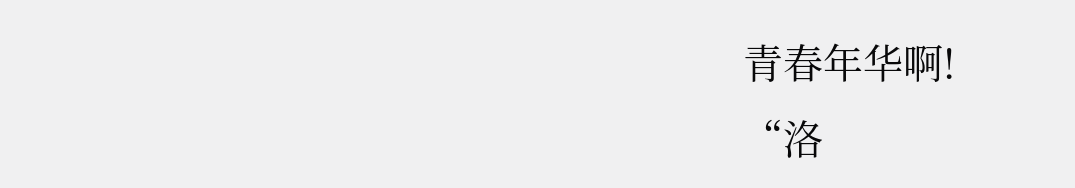青春年华啊!
“洛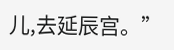儿,去延辰宫。”